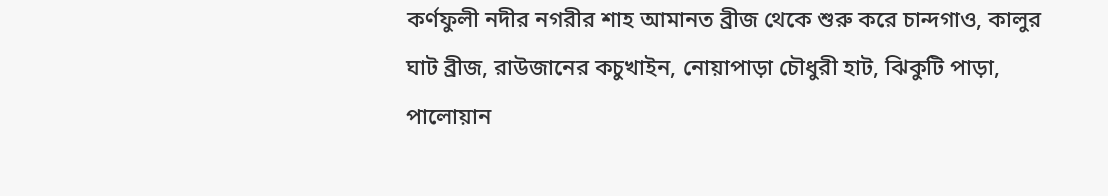কর্ণফুলী নদীর নগরীর শাহ আমানত ব্রীজ থেকে শুরু করে চান্দগাও, কালুর ঘাট ব্রীজ, রাউজানের কচুখাইন, নোয়াপাড়া চৌধুরী হাট, ঝিকুটি পাড়া, পালোয়ান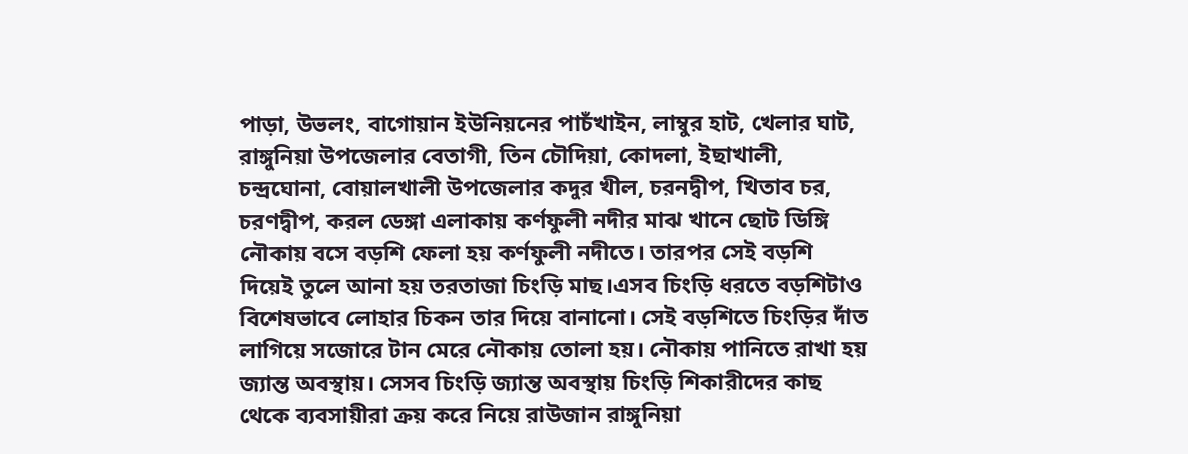পাড়া, উভলং, বাগোয়ান ইউনিয়নের পাচঁখাইন, লাম্বুর হাট, খেলার ঘাট, রাঙ্গুনিয়া উপজেলার বেতাগী, তিন চৌদিয়া, কোদলা, ইছাখালী, চন্দ্রঘোনা, বোয়ালখালী উপজেলার কদুর খীল, চরনদ্বীপ, খিতাব চর, চরণদ্বীপ, করল ডেঙ্গা এলাকায় কর্ণফুলী নদীর মাঝ খানে ছোট ডিঙ্গি নৌকায় বসে বড়শি ফেলা হয় কর্ণফুলী নদীতে। তারপর সেই বড়শি দিয়েই তুলে আনা হয় তরতাজা চিংড়ি মাছ।এসব চিংড়ি ধরতে বড়শিটাও বিশেষভাবে লোহার চিকন তার দিয়ে বানানো। সেই বড়শিতে চিংড়ির দাঁত লাগিয়ে সজোরে টান মেরে নৌকায় তোলা হয়। নৌকায় পানিতে রাখা হয় জ্যান্ত অবস্থায়। সেসব চিংড়ি জ্যান্ত অবস্থায় চিংড়ি শিকারীদের কাছ থেকে ব্যবসায়ীরা ক্রয় করে নিয়ে রাউজান রাঙ্গুনিয়া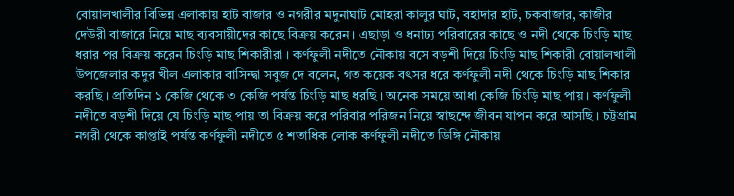বোয়ালখালীর বিভিন্ন এলাকায় হাট বাজার ও নগরীর মদুনাঘাট মোহরা কালুর ঘাট, বহাদার হাট, চকবাজার, কাজীর দেউরী বাজারে নিয়ে মাছ ব্যবসায়ীদের কাছে বিক্রয় করেন । এছাড়া ও ধনাঢ্য পরিবারের কাছে ও নদী থেকে চিংড়ি মাছ ধরার পর বিক্রয় করেন চিংড়ি মাছ শিকারীরা । কর্ণফুলী নদীতে নৌকায় বসে বড়শী দিয়ে চিংড়ি মাছ শিকারী বোয়ালখালী উপজেলার কদুর খীল এলাকার বাসিন্দ্বা সবুজ দে বলেন, গত কয়েক বৎসর ধরে কর্ণফুলী নদী থেকে চিংড়ি মাছ শিকার করছি । প্রতিদিন ১ কেজি থেকে ৩ কেজি পর্যন্ত চিংড়ি মাছ ধরছি । অনেক সময়ে আধা কেজি চিংড়ি মাছ পায় । কর্ণফুলী নদীতে বড়শী দিয়ে যে চিংড়ি মাছ পায় তা বিক্রয় করে পরিবার পরিজন নিয়ে স্বাছন্দে জীবন যাপন করে আসছি । চট্টগ্রাম নগরী থেকে কাপ্তাই পর্যন্ত কর্ণফুলী নদীতে ৫ শতাধিক লোক কর্ণফুলী নদীতে ডিঙ্গি নৌকায়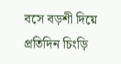বসে বড়শী দিয়ে প্রতিদিন চিংড়ি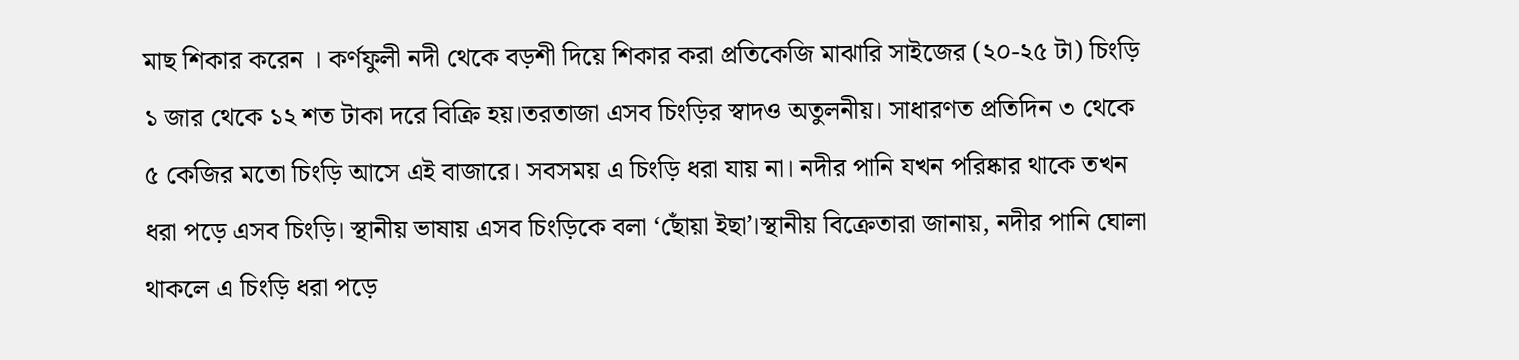মাছ শিকার করেন । কর্ণফুলী নদী থেকে বড়শী দিয়ে শিকার করা প্রতিকেজি মাঝারি সাইজের (২০-২৫ টা) চিংড়ি ১ জার থেকে ১২ শত টাকা দরে বিক্রি হয়।তরতাজা এসব চিংড়ির স্বাদও অতুলনীয়। সাধারণত প্রতিদিন ৩ থেকে ৫ কেজির মতো চিংড়ি আসে এই বাজারে। সবসময় এ চিংড়ি ধরা যায় না। নদীর পানি যখন পরিষ্কার থাকে তখন ধরা পড়ে এসব চিংড়ি। স্থানীয় ভাষায় এসব চিংড়িকে বলা ‘ছোঁয়া ইছা’।স্থানীয় বিক্রেতারা জানায়, নদীর পানি ঘোলা থাকলে এ চিংড়ি ধরা পড়ে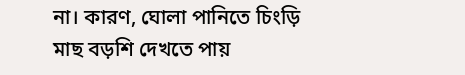না। কারণ, ঘোলা পানিতে চিংড়ি মাছ বড়শি দেখতে পায়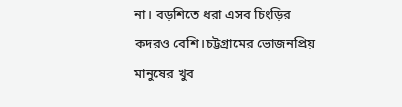না। বড়শিতে ধরা এসব চিংড়ির কদরও বেশি।চট্টগ্রামের ভোজনপ্রিয় মানুষের খুব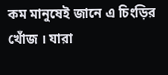কম মানুষেই জানে এ চিংড়ির খোঁজ । যারা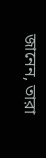জানেন, তারা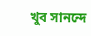খুব সানন্দে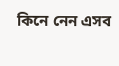কিনে নেন এসব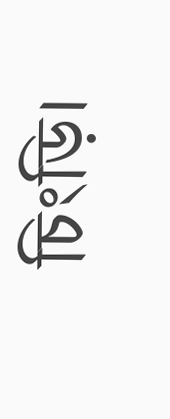চিংড়ি।